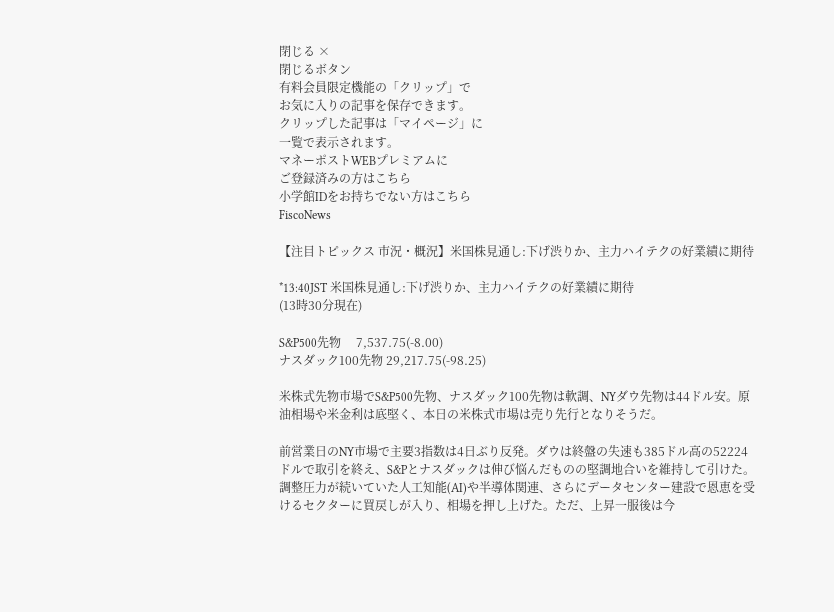閉じる ×
閉じるボタン
有料会員限定機能の「クリップ」で
お気に入りの記事を保存できます。
クリップした記事は「マイページ」に
一覧で表示されます。
マネーポストWEBプレミアムに
ご登録済みの方はこちら
小学館IDをお持ちでない方はこちら
FiscoNews

【注目トピックス 市況・概況】米国株見通し:下げ渋りか、主力ハイテクの好業績に期待

*13:40JST 米国株見通し:下げ渋りか、主力ハイテクの好業績に期待
(13時30分現在)

S&P500先物     7,537.75(-8.00)
ナスダック100先物 29,217.75(-98.25)

米株式先物市場でS&P500先物、ナスダック100先物は軟調、NYダウ先物は44ドル安。原油相場や米金利は底堅く、本日の米株式市場は売り先行となりそうだ。

前営業日のNY市場で主要3指数は4日ぶり反発。ダウは終盤の失速も385ドル高の52224ドルで取引を終え、S&Pとナスダックは伸び悩んだものの堅調地合いを維持して引けた。調整圧力が続いていた人工知能(AI)や半導体関連、さらにデータセンター建設で恩恵を受けるセクターに買戻しが入り、相場を押し上げた。ただ、上昇一服後は今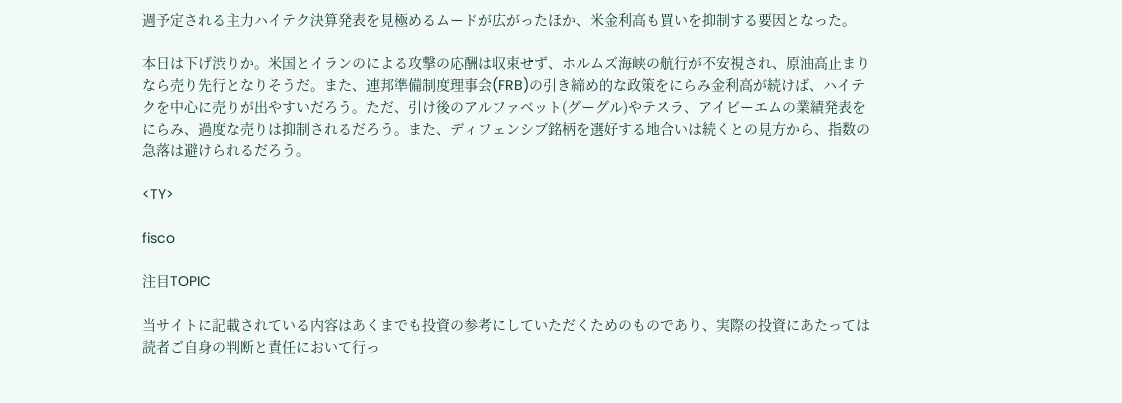週予定される主力ハイテク決算発表を見極めるムードが広がったほか、米金利高も買いを抑制する要因となった。

本日は下げ渋りか。米国とイランのによる攻撃の応酬は収束せず、ホルムズ海峡の航行が不安視され、原油高止まりなら売り先行となりそうだ。また、連邦準備制度理事会(FRB)の引き締め的な政策をにらみ金利高が続けば、ハイテクを中心に売りが出やすいだろう。ただ、引け後のアルファベット(グーグル)やテスラ、アイビーエムの業績発表をにらみ、過度な売りは抑制されるだろう。また、ディフェンシブ銘柄を選好する地合いは続くとの見方から、指数の急落は避けられるだろう。

<TY>

fisco

注目TOPIC

当サイトに記載されている内容はあくまでも投資の参考にしていただくためのものであり、実際の投資にあたっては読者ご自身の判断と責任において行っ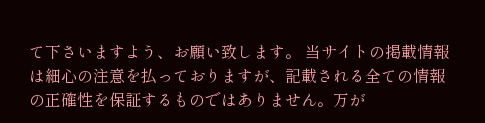て下さいますよう、お願い致します。 当サイトの掲載情報は細心の注意を払っておりますが、記載される全ての情報の正確性を保証するものではありません。万が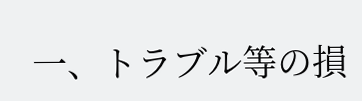一、トラブル等の損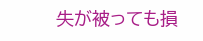失が被っても損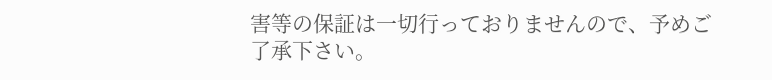害等の保証は一切行っておりませんので、予めご了承下さい。